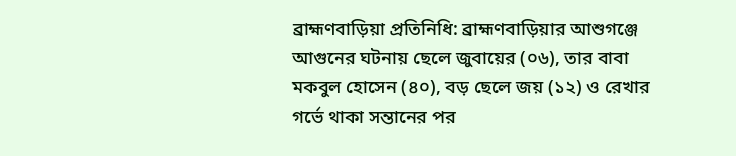ব্রাহ্মণবাড়িয়া প্রতিনিধি: ব্রাহ্মণবাড়িয়ার আশুগঞ্জে আগুনের ঘটনায় ছেলে জুবায়ের (০৬), তার বাবা মকবুল হোসেন (৪০), বড় ছেলে জয় (১২) ও রেখার গর্ভে থাকা সন্তানের পর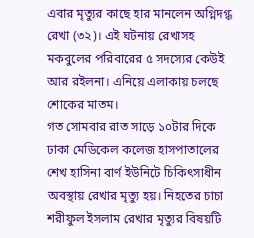এবার মৃত্যুর কাছে হার মানলেন অগ্নিদগ্ধ রেখা (৩২)। এই ঘটনায় রেখাসহ মকবুলের পরিবারের ৫ সদস্যের কেউই আর রইলনা। এনিয়ে এলাকায় চলছে শোকের মাতম।
গত সোমবার রাত সাড়ে ১০টার দিকে ঢাকা মেডিকেল কলেজ হাসপাতালের শেখ হাসিনা বার্ণ ইউনিটে চিকিৎসাধীন অবস্থায় রেখার মৃত্যু হয়। নিহতের চাচা শরীফুল ইসলাম রেখার মৃত্যুর বিষয়টি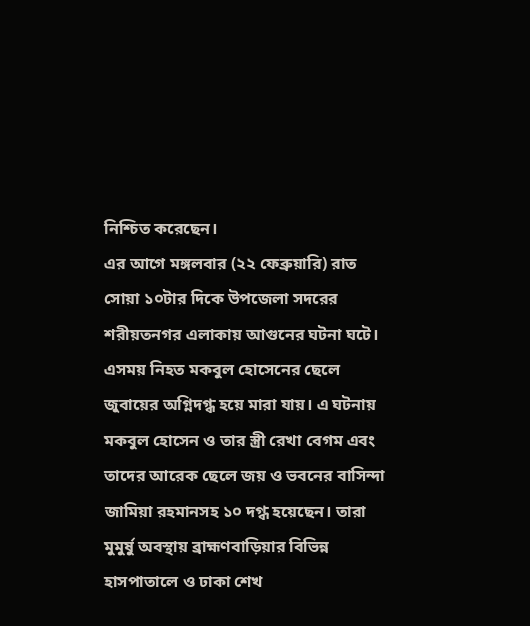নিশ্চিত করেছেন।
এর আগে মঙ্গলবার (২২ ফেব্রুয়ারি) রাত সোয়া ১০টার দিকে উপজেলা সদরের শরীয়তনগর এলাকায় আগুনের ঘটনা ঘটে। এসময় নিহত মকবুল হোসেনের ছেলে জুবায়ের অগ্নিদগ্ধ হয়ে মারা যায়। এ ঘটনায় মকবুল হোসেন ও তার স্ত্রী রেখা বেগম এবং তাদের আরেক ছেলে জয় ও ভবনের বাসিন্দা জামিয়া রহমানসহ ১০ দগ্ধ হয়েছেন। তারা মুমুর্ষু অবস্থায় ব্রাহ্মণবাড়িয়ার বিভিন্ন হাসপাতালে ও ঢাকা শেখ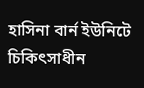হাসিনা বার্ন ইউনিটে চিকিৎসাধীন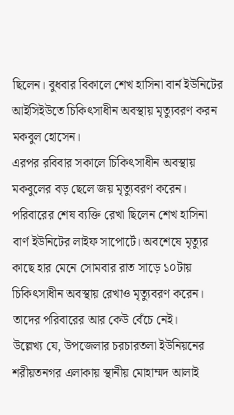ছিলেন। বুধবার বিকালে শেখ হাসিনা বার্ন ইউনিটের আইসিইউতে চিকিৎসাধীন অবস্থায় মৃত্যুবরণ করন মকবুল হোসেন।
এরপর রবিবার সকালে চিকিৎসাধীন অবস্থায় মকবুলের বড় ছেলে জয় মৃত্যুবরণ করেন। পরিবারের শেষ ব্যক্তি রেখা ছিলেন শেখ হাসিনা বার্ণ ইউনিটের লাইফ সাপোর্টে। অবশেষে মৃত্যুর কাছে হার মেনে সোমবার রাত সাড়ে ১০টায় চিকিৎসাধীন অবস্থায় রেখাও মৃত্যুবরণ করেন। তাদের পরিবারের আর কেউ বেঁচে নেই।
উল্লেখ্য যে, উপজেলার চরচারতলা ইউনিয়নের শরীয়তনগর এলাকায় স্থানীয় মোহাম্মদ আলাই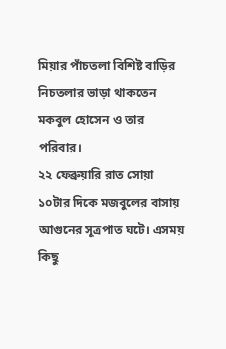মিয়ার পাঁচতলা বিশিষ্ট বাড়ির নিচতলার ভাড়া থাকতেন মকবুল হোসেন ও তার পরিবার।
২২ ফেব্রুয়ারি রাত সোয়া ১০টার দিকে মজবুলের বাসায় আগুনের সূত্রপাত ঘটে। এসময় কিছু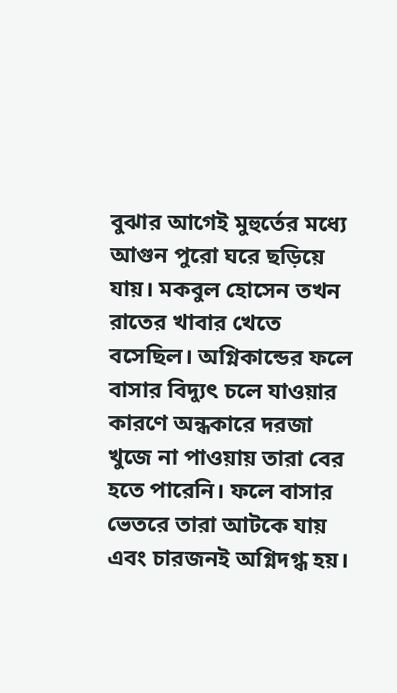বুঝার আগেই মুহুর্তের মধ্যে আগুন পুরো ঘরে ছড়িয়ে যায়। মকবুল হোসেন তখন রাতের খাবার খেতে বসেছিল। অগ্নিকান্ডের ফলে বাসার বিদ্যুৎ চলে যাওয়ার কারণে অন্ধকারে দরজা খুজে না পাওয়ায় তারা বের হতে পারেনি। ফলে বাসার ভেতরে তারা আটকে যায় এবং চারজনই অগ্নিদগ্ধ হয়।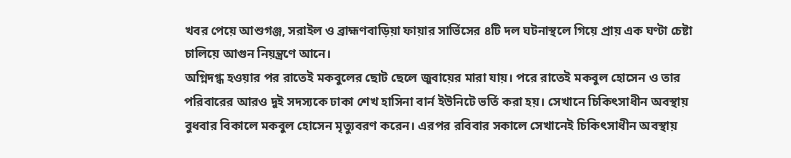খবর পেয়ে আশুগঞ্জ, সরাইল ও ব্রাহ্মণবাড়িয়া ফায়ার সার্ভিসের ৪টি দল ঘটনাস্থলে গিয়ে প্রায় এক ঘণ্টা চেষ্টা চালিয়ে আগুন নিয়ন্ত্রণে আনে।
অগ্নিদগ্ধ হওয়ার পর রাতেই মকবুলের ছোট ছেলে জুবায়ের মারা যায়। পরে রাতেই মকবুল হোসেন ও তার পরিবারের আরও দুই সদস্যকে ঢাকা শেখ হাসিনা বার্ন ইউনিটে ভর্তি করা হয়। সেখানে চিকিৎসাধীন অবস্থায় বুধবার বিকালে মকবুল হোসেন মৃত্যুবরণ করেন। এরপর রবিবার সকালে সেখানেই চিকিৎসাধীন অবস্থায়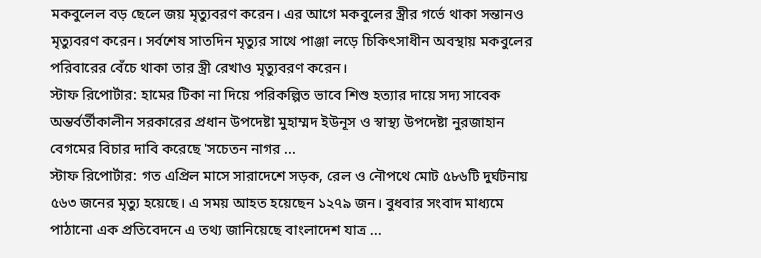মকবুলেল বড় ছেলে জয় মৃত্যুবরণ করেন। এর আগে মকবুলের স্ত্রীর গর্ভে থাকা সন্তানও মৃত্যুবরণ করেন। সর্বশেষ সাতদিন মৃত্যুর সাথে পাঞ্জা লড়ে চিকিৎসাধীন অবস্থায় মকবুলের পরিবারের বেঁচে থাকা তার স্ত্রী রেখাও মৃত্যুবরণ করেন।
স্টাফ রিপোর্টার: হামের টিকা না দিয়ে পরিকল্পিত ভাবে শিশু হত্যার দায়ে সদ্য সাবেক অন্তর্বর্তীকালীন সরকারের প্রধান উপদেষ্টা মুহাম্মদ ইউনূস ও স্বাস্থ্য উপদেষ্টা নুরজাহান বেগমের বিচার দাবি করেছে 'সচেতন নাগর ...
স্টাফ রিপোর্টার: গত এপ্রিল মাসে সারাদেশে সড়ক, রেল ও নৌপথে মোট ৫৮৬টি দুর্ঘটনায় ৫৬৩ জনের মৃত্যু হয়েছে। এ সময় আহত হয়েছেন ১২৭৯ জন। বুধবার সংবাদ মাধ্যমে পাঠানো এক প্রতিবেদনে এ তথ্য জানিয়েছে বাংলাদেশ যাত্র ...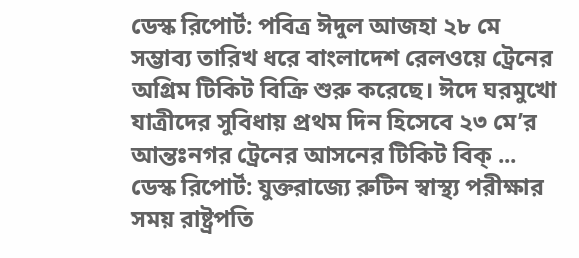ডেস্ক রিপোর্ট: পবিত্র ঈদুল আজহা ২৮ মে সম্ভাব্য তারিখ ধরে বাংলাদেশ রেলওয়ে ট্রেনের অগ্রিম টিকিট বিক্রি শুরু করেছে। ঈদে ঘরমুখো যাত্রীদের সুবিধায় প্রথম দিন হিসেবে ২৩ মে’র আন্তঃনগর ট্রেনের আসনের টিকিট বিক্ ...
ডেস্ক রিপোর্ট: যুক্তরাজ্যে রুটিন স্বাস্থ্য পরীক্ষার সময় রাষ্ট্রপতি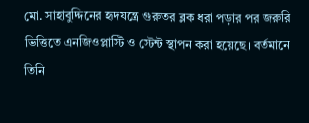মো. সাহাবুদ্দিনের হৃদযন্ত্রে গুরুতর ব্লক ধরা পড়ার পর জরুরি ভিত্তিতে এনজিওপ্লাস্টি ও স্টেন্ট স্থাপন করা হয়েছে। বর্তমানে তিনি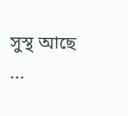সুস্থ আছে ...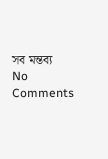সব মন্তব্য
No Comments